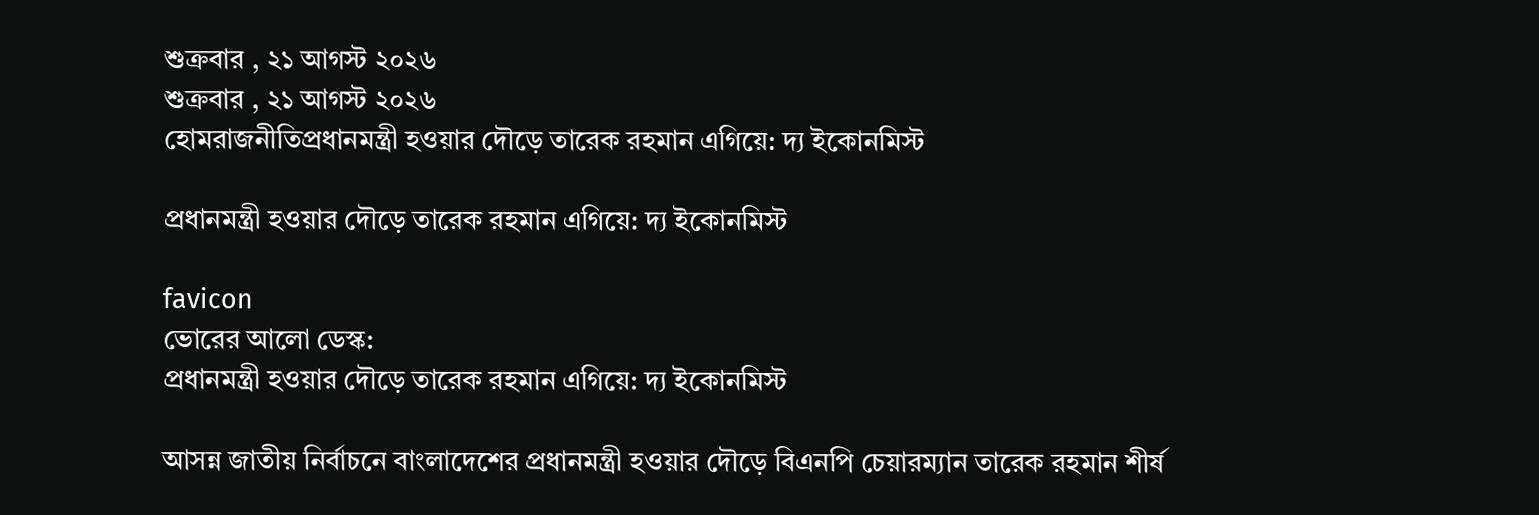শুক্রবার , ২১ আগস্ট ২০২৬
শুক্রবার , ২১ আগস্ট ২০২৬
হোমরাজনীতিপ্রধানমন্ত্রী হওয়ার দৌড়ে তারেক রহমান এগিয়ে: দ্য ইকোনমিস্ট

প্রধানমন্ত্রী হওয়ার দৌড়ে তারেক রহমান এগিয়ে: দ্য ইকোনমিস্ট

favicon
ভোরের আলো ডেস্ক:
প্রধানমন্ত্রী হওয়ার দৌড়ে তারেক রহমান এগিয়ে: দ্য ইকোনমিস্ট

আসন্ন জাতীয় নির্বাচনে বাংলাদেশের প্রধানমন্ত্রী হওয়ার দৌড়ে বিএনপি চেয়ারম্যান তারেক রহমান শীর্ষ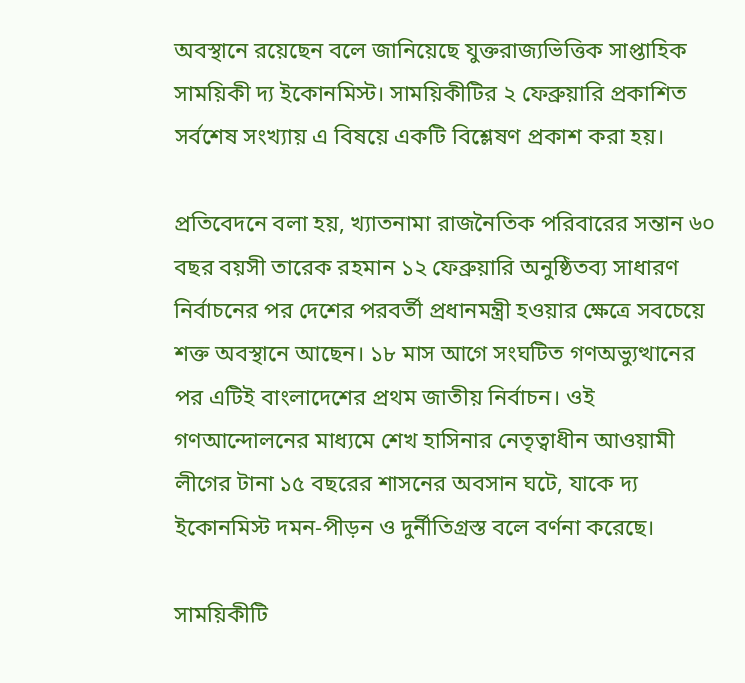অবস্থানে রয়েছেন বলে জানিয়েছে যুক্তরাজ্যভিত্তিক সাপ্তাহিক সাময়িকী দ্য ইকোনমিস্ট। সাময়িকীটির ২ ফেব্রুয়ারি প্রকাশিত সর্বশেষ সংখ্যায় এ বিষয়ে একটি বিশ্লেষণ প্রকাশ করা হয়।

প্রতিবেদনে বলা হয়, খ্যাতনামা রাজনৈতিক পরিবারের সন্তান ৬০ বছর বয়সী তারেক রহমান ১২ ফেব্রুয়ারি অনুষ্ঠিতব্য সাধারণ নির্বাচনের পর দেশের পরবর্তী প্রধানমন্ত্রী হওয়ার ক্ষেত্রে সবচেয়ে শক্ত অবস্থানে আছেন। ১৮ মাস আগে সংঘটিত গণঅভ্যুত্থানের পর এটিই বাংলাদেশের প্রথম জাতীয় নির্বাচন। ওই গণআন্দোলনের মাধ্যমে শেখ হাসিনার নেতৃত্বাধীন আওয়ামী লীগের টানা ১৫ বছরের শাসনের অবসান ঘটে, যাকে দ্য ইকোনমিস্ট দমন-পীড়ন ও দুর্নীতিগ্রস্ত বলে বর্ণনা করেছে।

সাময়িকীটি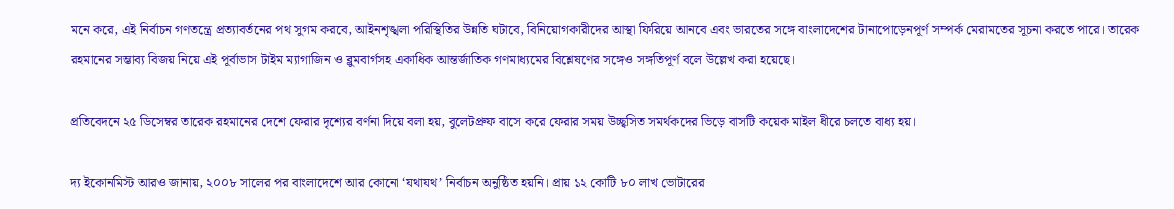মনে করে, এই নির্বাচন গণতন্ত্রে প্রত্যাবর্তনের পথ সুগম করবে, আইনশৃঙ্খলা পরিস্থিতির উন্নতি ঘটাবে, বিনিয়োগকারীদের আস্থা ফিরিয়ে আনবে এবং ভারতের সঙ্গে বাংলাদেশের টানাপোড়েনপূর্ণ সম্পর্ক মেরামতের সূচনা করতে পারে। তারেক রহমানের সম্ভাব্য বিজয় নিয়ে এই পূর্বাভাস টাইম ম্যাগাজিন ও ব্লুমবার্গসহ একাধিক আন্তর্জাতিক গণমাধ্যমের বিশ্লেষণের সঙ্গেও সঙ্গতিপূর্ণ বলে উল্লেখ করা হয়েছে।

প্রতিবেদনে ২৫ ডিসেম্বর তারেক রহমানের দেশে ফেরার দৃশ্যের বর্ণনা দিয়ে বলা হয়, বুলেটপ্রুফ বাসে করে ফেরার সময় উচ্ছ্বসিত সমর্থকদের ভিড়ে বাসটি কয়েক মাইল ধীরে চলতে বাধ্য হয়।

দ্য ইকোনমিস্ট আরও জানায়, ২০০৮ সালের পর বাংলাদেশে আর কোনো ‘যথাযথ’ নির্বাচন অনুষ্ঠিত হয়নি। প্রায় ১২ কোটি ৮০ লাখ ভোটারের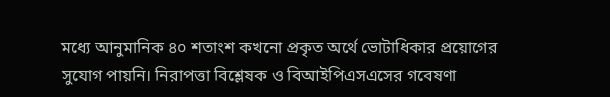মধ্যে আনুমানিক ৪০ শতাংশ কখনো প্রকৃত অর্থে ভোটাধিকার প্রয়োগের সুযোগ পায়নি। নিরাপত্তা বিশ্লেষক ও বিআইপিএসএসের গবেষণা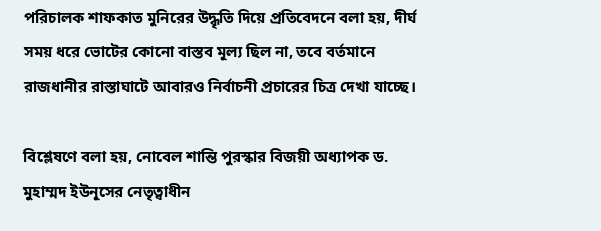পরিচালক শাফকাত মুনিরের উদ্ধৃতি দিয়ে প্রতিবেদনে বলা হয়, দীর্ঘ সময় ধরে ভোটের কোনো বাস্তব মূল্য ছিল না, তবে বর্তমানে রাজধানীর রাস্তাঘাটে আবারও নির্বাচনী প্রচারের চিত্র দেখা যাচ্ছে।

বিশ্লেষণে বলা হয়, নোবেল শান্তি পুরস্কার বিজয়ী অধ্যাপক ড. মুহাম্মদ ইউনূসের নেতৃত্বাধীন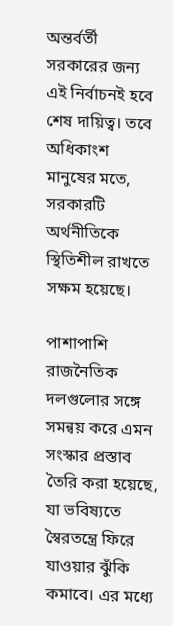অন্তর্বর্তী সরকারের জন্য এই নির্বাচনই হবে শেষ দায়িত্ব। তবে অধিকাংশ মানুষের মতে, সরকারটি অর্থনীতিকে স্থিতিশীল রাখতে সক্ষম হয়েছে।

পাশাপাশি রাজনৈতিক দলগুলোর সঙ্গে সমন্বয় করে এমন সংস্কার প্রস্তাব তৈরি করা হয়েছে, যা ভবিষ্যতে স্বৈরতন্ত্রে ফিরে যাওয়ার ঝুঁকি কমাবে। এর মধ্যে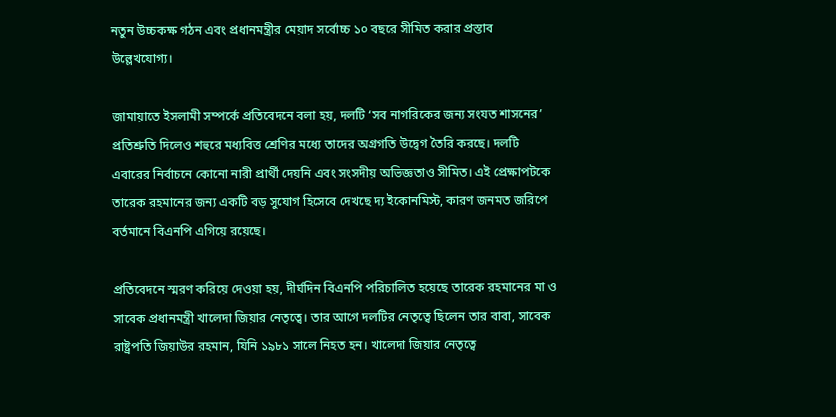নতুন উচ্চকক্ষ গঠন এবং প্রধানমন্ত্রীর মেয়াদ সর্বোচ্চ ১০ বছরে সীমিত করার প্রস্তাব উল্লেখযোগ্য।

জামায়াতে ইসলামী সম্পর্কে প্রতিবেদনে বলা হয়, দলটি ‘সব নাগরিকের জন্য সংযত শাসনের’ প্রতিশ্রুতি দিলেও শহুরে মধ্যবিত্ত শ্রেণির মধ্যে তাদের অগ্রগতি উদ্বেগ তৈরি করছে। দলটি এবারের নির্বাচনে কোনো নারী প্রার্থী দেয়নি এবং সংসদীয় অভিজ্ঞতাও সীমিত। এই প্রেক্ষাপটকে তারেক রহমানের জন্য একটি বড় সুযোগ হিসেবে দেখছে দ্য ইকোনমিস্ট, কারণ জনমত জরিপে বর্তমানে বিএনপি এগিয়ে রয়েছে।

প্রতিবেদনে স্মরণ করিয়ে দেওয়া হয়, দীর্ঘদিন বিএনপি পরিচালিত হয়েছে তারেক রহমানের মা ও সাবেক প্রধানমন্ত্রী খালেদা জিয়ার নেতৃত্বে। তার আগে দলটির নেতৃত্বে ছিলেন তার বাবা, সাবেক রাষ্ট্রপতি জিয়াউর রহমান, যিনি ১৯৮১ সালে নিহত হন। খালেদা জিয়ার নেতৃত্বে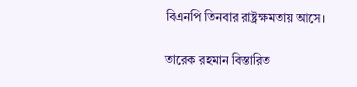বিএনপি তিনবার রাষ্ট্রক্ষমতায় আসে।

তারেক রহমান বিস্তারিত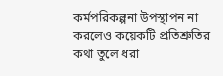কর্মপরিকল্পনা উপস্থাপন না করলেও কয়েকটি প্রতিশ্রুতির কথা তুলে ধরা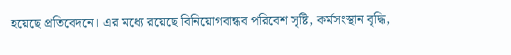হয়েছে প্রতিবেদনে। এর মধ্যে রয়েছে বিনিয়োগবান্ধব পরিবেশ সৃষ্টি, কর্মসংস্থান বৃদ্ধি,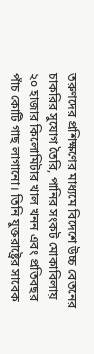তরুণদের প্রশিক্ষণের মাধ্যমে বিদেশে উচ্চ বেতনের চাকরির সুযোগ তৈরি, পানির সংকট মোকাবিলায় ২০ হাজার কিলোমিটার খাল খনন এবং প্রতিবছর পাঁচ কোটি গাছ লাগানো। তিনি যুক্তরাষ্ট্রের সাবেক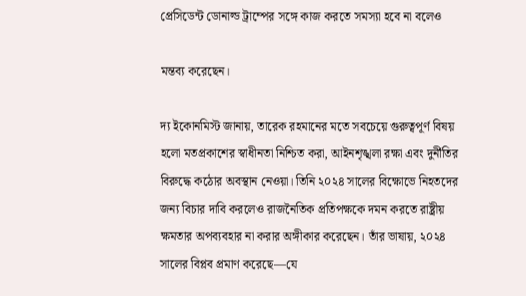প্রেসিডেন্ট ডোনাল্ড ট্রাম্পের সঙ্গে কাজ করতে সমস্যা হবে না বলেও

মন্তব্য করেছেন।

দ্য ইকোনমিস্ট জানায়, তারেক রহমানের মতে সবচেয়ে গুরুত্বপূর্ণ বিষয় হলো মতপ্রকাশের স্বাধীনতা নিশ্চিত করা, আইনশৃঙ্খলা রক্ষা এবং দুর্নীতির বিরুদ্ধে কঠোর অবস্থান নেওয়া। তিনি ২০২৪ সালের বিক্ষোভে নিহতদের জন্য বিচার দাবি করলেও রাজনৈতিক প্রতিপক্ষকে দমন করতে রাষ্ট্রীয় ক্ষমতার অপব্যবহার না করার অঙ্গীকার করেছেন। তাঁর ভাষায়, ২০২৪ সালের বিপ্লব প্রমাণ করেছে—যে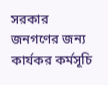সরকার জনগণের জন্য কার্যকর কর্মসূচি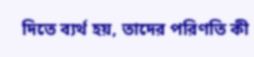দিতে ব্যর্থ হয়, তাদের পরিণতি কী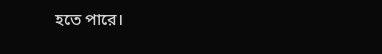হতে পারে।